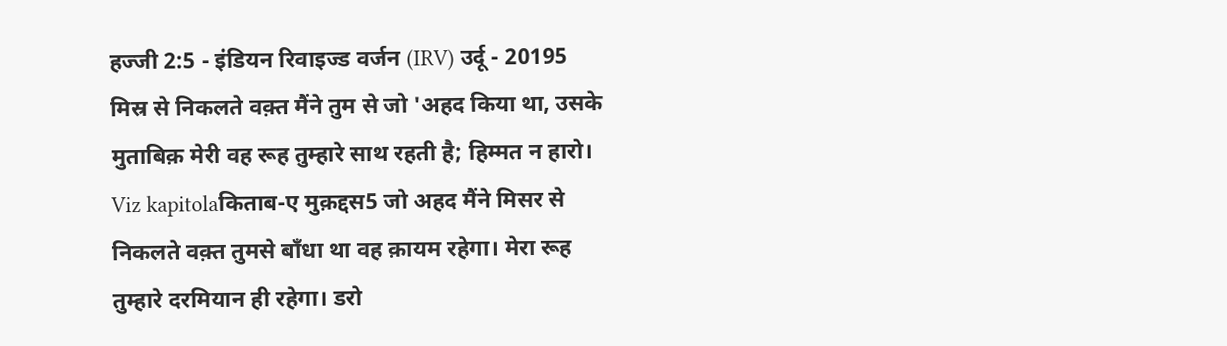हज्जी 2:5 - इंडियन रिवाइज्ड वर्जन (IRV) उर्दू - 20195 मिस्र से निकलते वक़्त मैंने तुम से जो 'अहद किया था, उसके मुताबिक़ मेरी वह रूह तुम्हारे साथ रहती है; हिम्मत न हारो। Viz kapitolaकिताब-ए मुक़द्दस5 जो अहद मैंने मिसर से निकलते वक़्त तुमसे बाँधा था वह क़ायम रहेगा। मेरा रूह तुम्हारे दरमियान ही रहेगा। डरो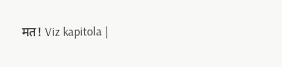मत! Viz kapitola |